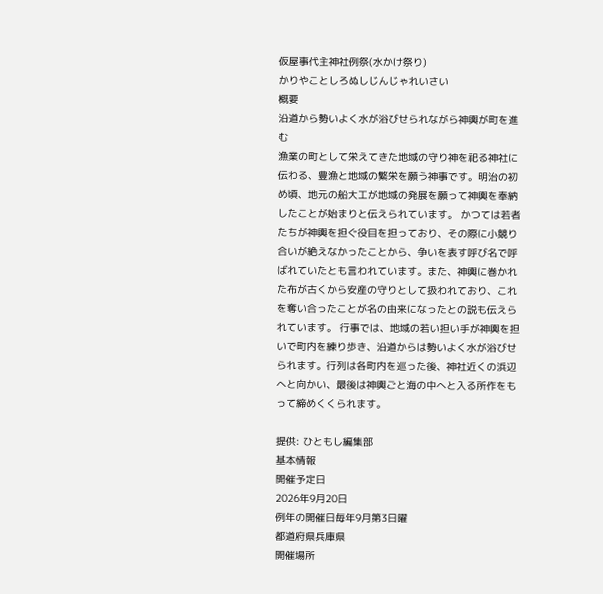仮屋事代主神社例祭(水かけ祭り)
かりやことしろぬしじんじゃれいさい
概要
沿道から勢いよく水が浴びせられながら神輿が町を進む
漁業の町として栄えてきた地域の守り神を祀る神社に伝わる、豊漁と地域の繁栄を願う神事です。明治の初め頃、地元の船大工が地域の発展を願って神輿を奉納したことが始まりと伝えられています。 かつては若者たちが神輿を担ぐ役目を担っており、その際に小競り合いが絶えなかったことから、争いを表す呼び名で呼ばれていたとも言われています。また、神輿に巻かれた布が古くから安産の守りとして扱われており、これを奪い合ったことが名の由来になったとの説も伝えられています。 行事では、地域の若い担い手が神輿を担いで町内を練り歩き、沿道からは勢いよく水が浴びせられます。行列は各町内を巡った後、神社近くの浜辺へと向かい、最後は神輿ごと海の中へと入る所作をもって締めくくられます。

提供: ひともし編集部
基本情報
開催予定日
2026年9月20日
例年の開催日毎年9月第3日曜
都道府県兵庫県
開催場所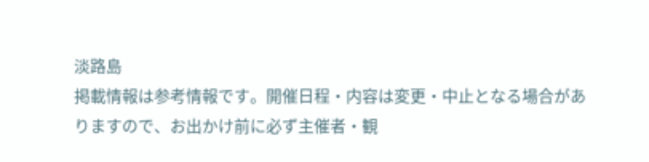淡路島
掲載情報は参考情報です。開催日程・内容は変更・中止となる場合がありますので、お出かけ前に必ず主催者・観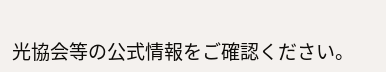光協会等の公式情報をご確認ください。